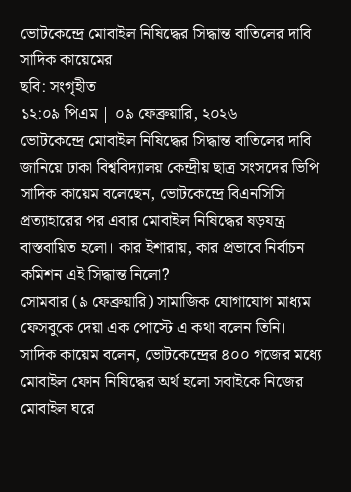ভোটকেন্দ্রে মোবাইল নিষিদ্ধের সিদ্ধান্ত বাতিলের দাবি সাদিক কায়েমের
ছবি: সংগৃহীত
১২:০৯ পিএম | ০৯ ফেব্রুয়ারি, ২০২৬
ভোটকেন্দ্রে মোবাইল নিষিদ্ধের সিদ্ধান্ত বাতিলের দাবি জানিয়ে ঢাকা বিশ্ববিদ্যালয় কেন্দ্রীয় ছাত্র সংসদের ভিপি সাদিক কায়েম বলেছেন, ভোটকেন্দ্রে বিএনসিসি প্রত্যাহারের পর এবার মোবাইল নিষিদ্ধের ষড়যন্ত্র বাস্তবায়িত হলো। কার ইশারায়, কার প্রভাবে নির্বাচন কমিশন এই সিদ্ধান্ত নিলো?
সোমবার (৯ ফেব্রুয়ারি) সামাজিক যোগাযোগ মাধ্যম ফেসবুকে দেয়া এক পোস্টে এ কথা বলেন তিনি।
সাদিক কায়েম বলেন, ভোটকেন্দ্রের ৪০০ গজের মধ্যে মোবাইল ফোন নিষিদ্ধের অর্থ হলো সবাইকে নিজের মোবাইল ঘরে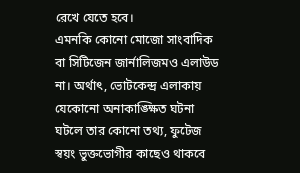রেখে যেতে হবে।
এমনকি কোনো মোজো সাংবাদিক বা সিটিজেন জার্নালিজমও এলাউড না। অর্থাৎ, ভোটকেন্দ্র এলাকায় যেকোনো অনাকাঙ্ক্ষিত ঘটনা ঘটলে তার কোনো তথ্য, ফুটেজ স্বয়ং ভুক্তভোগীর কাছেও থাকবে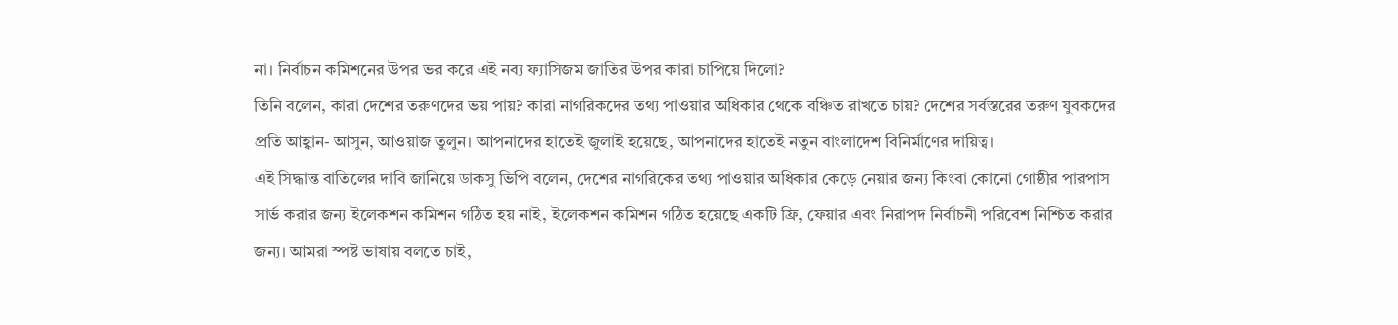না। নির্বাচন কমিশনের উপর ভর করে এই নব্য ফ্যাসিজম জাতির উপর কারা চাপিয়ে দিলো?
তিনি বলেন, কারা দেশের তরুণদের ভয় পায়? কারা নাগরিকদের তথ্য পাওয়ার অধিকার থেকে বঞ্চিত রাখতে চায়? দেশের সর্বস্তরের তরুণ যুবকদের প্রতি আহ্বান- আসুন, আওয়াজ তুলুন। আপনাদের হাতেই জুলাই হয়েছে, আপনাদের হাতেই নতুন বাংলাদেশ বিনির্মাণের দায়িত্ব।
এই সিদ্ধান্ত বাতিলের দাবি জানিয়ে ডাকসু ভিপি বলেন, দেশের নাগরিকের তথ্য পাওয়ার অধিকার কেড়ে নেয়ার জন্য কিংবা কোনো গোষ্ঠীর পারপাস সার্ভ করার জন্য ইলেকশন কমিশন গঠিত হয় নাই, ইলেকশন কমিশন গঠিত হয়েছে একটি ফ্রি, ফেয়ার এবং নিরাপদ নির্বাচনী পরিবেশ নিশ্চিত করার জন্য। আমরা স্পষ্ট ভাষায় বলতে চাই,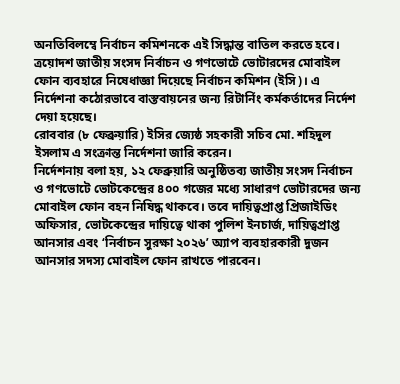অনতিবিলম্বে নির্বাচন কমিশনকে এই সিদ্ধান্ত বাতিল করতে হবে।
ত্রয়োদশ জাতীয় সংসদ নির্বাচন ও গণভোটে ভোটারদের মোবাইল ফোন ব্যবহারে নিষেধাজ্ঞা দিয়েছে নির্বাচন কমিশন (ইসি)। এ নির্দেশনা কঠোরভাবে বাস্তবায়নের জন্য রিটার্নিং কর্মকর্তাদের নির্দেশ দেয়া হয়েছে।
রোববার (৮ ফেব্রুয়ারি) ইসির জ্যেষ্ঠ সহকারী সচিব মো. শহিদুল ইসলাম এ সংক্রান্ত নির্দেশনা জারি করেন।
নির্দেশনায় বলা হয়, ১২ ফেব্রুয়ারি অনুষ্ঠিতব্য জাতীয় সংসদ নির্বাচন ও গণভোটে ভোটকেন্দ্রের ৪০০ গজের মধ্যে সাধারণ ভোটারদের জন্য মোবাইল ফোন বহন নিষিদ্ধ থাকবে। তবে দায়িত্বপ্রাপ্ত প্রিজাইডিং অফিসার, ভোটকেন্দ্রের দায়িত্বে থাকা পুলিশ ইনচার্জ, দায়িত্বপ্রাপ্ত আনসার এবং ‘নির্বাচন সুরক্ষা ২০২৬’ অ্যাপ ব্যবহারকারী দুজন আনসার সদস্য মোবাইল ফোন রাখতে পারবেন।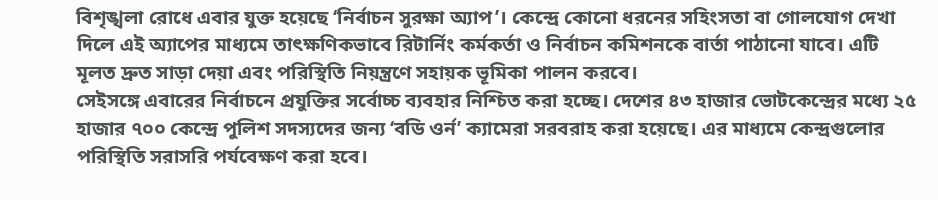বিশৃঙ্খলা রোধে এবার যুক্ত হয়েছে ‘নির্বাচন সুরক্ষা অ্যাপ’। কেন্দ্রে কোনো ধরনের সহিংসতা বা গোলযোগ দেখা দিলে এই অ্যাপের মাধ্যমে তাৎক্ষণিকভাবে রিটার্নিং কর্মকর্তা ও নির্বাচন কমিশনকে বার্তা পাঠানো যাবে। এটি মূলত দ্রুত সাড়া দেয়া এবং পরিস্থিতি নিয়ন্ত্রণে সহায়ক ভূমিকা পালন করবে।
সেইসঙ্গে এবারের নির্বাচনে প্রযুক্তির সর্বোচ্চ ব্যবহার নিশ্চিত করা হচ্ছে। দেশের ৪৩ হাজার ভোটকেন্দ্রের মধ্যে ২৫ হাজার ৭০০ কেন্দ্রে পুলিশ সদস্যদের জন্য ‘বডি ওর্ন’ ক্যামেরা সরবরাহ করা হয়েছে। এর মাধ্যমে কেন্দ্রগুলোর পরিস্থিতি সরাসরি পর্যবেক্ষণ করা হবে।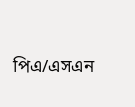পিএ/এসএন